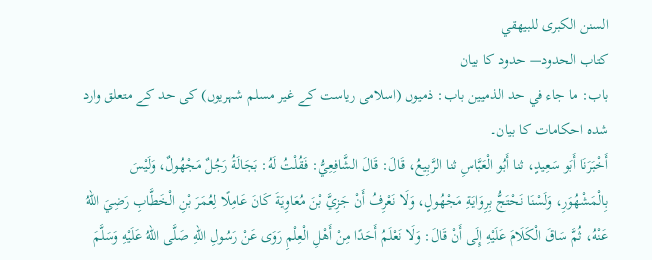السنن الكبرى للبيهقي
كتاب الحدود— حدود کا بیان
باب: ما جاء في حد الذميين باب: ذمیوں (اسلامی ریاست کے غیر مسلم شہریوں) کی حد کے متعلق وارد شدہ احکامات کا بیان۔
أَخْبَرَنَا أَبَو سَعِيدٍ، ثنا أَبُو الْعَبَّاسِ ثنا الرَّبِيعُ، قَالَ: قَالَ الشَّافِعِيُّ: فَقُلْتُ لَهُ: بَجَالَةُ رَجُلٌ مَجْهُولٌ، وَلَيْسَ بِالْمَشْهُوَرِ، وَلَسْنَا نَحْتَجُّ بِرِوَايَةِ مَجْهُولٍ، وَلَا نَعْرِفُ أَنْ جَزِيَّ بْنَ مُعَاوِيَةَ كَانَ عَامِلًا لِعُمَرَ بْنِ الْخَطَّابِ رَضِيَ اللهُ عَنْهُ، ثُمَّ سَاقَ الْكَلَامَ عَلَيْهِ إِلَى أَنْ قَالَ: وَلَا نَعْلَمُ أَحَدًا مِنْ أَهْلِ الْعِلْمِ رَوَى عَنْ رَسُولِ اللهِ صَلَّى اللهُ عَلَيْهِ وَسَلَّمَ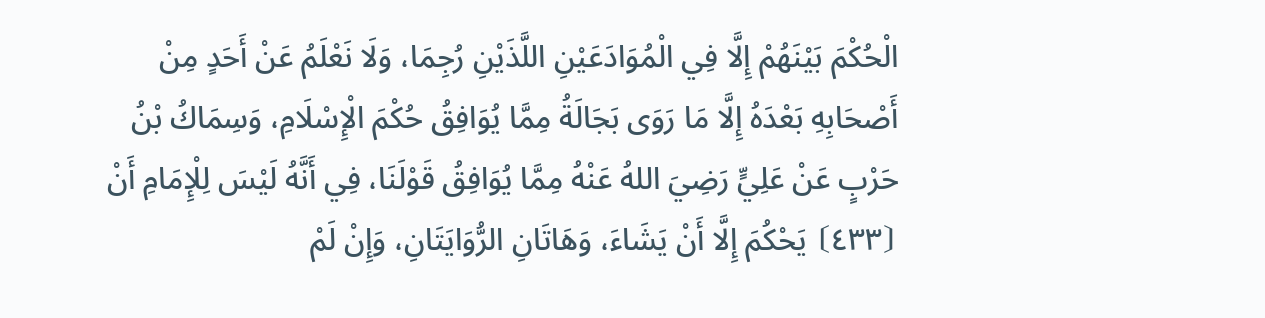الْحُكْمَ بَيْنَهُمْ إِلَّا فِي الْمُوَادَعَيْنِ اللَّذَيْنِ رُجِمَا، وَلَا نَعْلَمُ عَنْ أَحَدٍ مِنْ أَصْحَابِهِ بَعْدَهُ إِلَّا مَا رَوَى بَجَالَةُ مِمَّا يُوَافِقُ حُكْمَ الْإِسْلَامِ، وَسِمَاكُ بْنُ حَرْبٍ عَنْ عَلِيٍّ رَضِيَ اللهُ عَنْهُ مِمَّا يُوَافِقُ قَوْلَنَا، فِي أَنَّهُ لَيْسَ لِلْإِمَامِ أَنْ ⦗٤٣٣⦘ يَحْكُمَ إِلَّا أَنْ يَشَاءَ، وَهَاتَانِ الرُّوَايَتَانِ، وَإِنْ لَمْ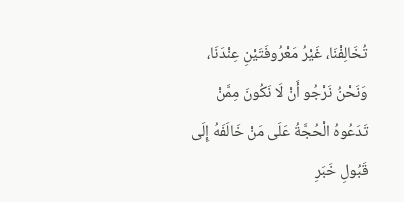تُخَالِفْنَا، غَيْرُ مَعْرُوفَتَيْنِ عِنْدَنَا، وَنَحْنُ نَرْجُو أَنْ لَا نَكُونَ مِمَّنْ تَدَعُوهُ الْحُجَّةُ عَلَى مَنْ خَالَفَهُ إِلَى قَبُولِ خَبَرِ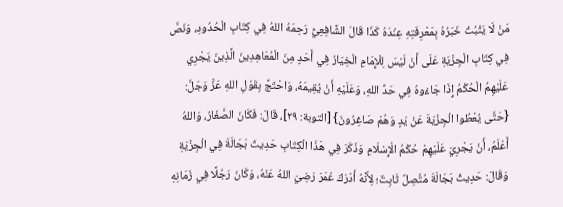مَنْ لَا يَثْبُتُ خَبَرُهُ بِمَعْرِفَتِهِ عِنْدَهُ كَذَا قَالَ الشَّافِعِيُّ رَحِمَهُ اللهُ فِي كِتَابِ الْحُدُودِ، وَنَصَّ فِي كِتَابِ الْجِزْيَةِ عَلَى أَنْ لَيْسَ لِلْإِمَامِ الْخِيَارُ فِي أَحَدٍ مِنَ الْمُعَاهِدِينَ الَّذِينَ يَجْرِي عَلَيْهِمُ الْحُكْمُ إِذَا جَاءُوهُ فِي حَدِّ اللهِ، وَعَلَيْهِ أَنْ يُقِيمَهُ، وَاحْتَجَّ بِقَوْلِ اللهِ عَزَّ وَجَلَّ: {حَتَّى يُعْطُوا الْجِزْيَةَ عَنْ يَدٍ وَهُمْ صَاغِرُونَ} [التوبة: ٢٩]، قَالَ: فَكَانَ الصَّغَارُ، وَاللهُ أَعْلَمُ، أَنْ يَجْرِيَ عَلَيْهِمْ حُكْمُ الْإِسْلَامِ وَذَكَرَ فِي هَذَا الْكِتَابِ حَدِيثَ بَجَالَةَ فِي الْجِزْيَةِ وَقَالَ: حَدِيثُ بَجَالَةَ مُتَّصِلٌ ثَابِتٌ؛ لِأَنَّهُ أَدْرَكَ عُمَرَ رَضِيَ اللهُ عَنْهُ، وَكَانَ رَجُلًا فِي زَمَانِهِ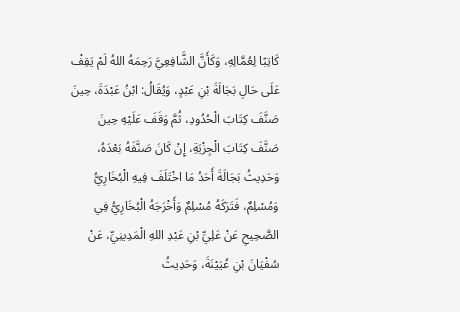كَاتِبًا لِعُمَّالِهِ، وَكَأَنَّ الشَّافِعِيَّ رَحِمَهُ اللهُ لَمْ يَقِفْ عَلَى حَالِ بَجَالَةَ بْنِ عَبْدٍ، وَيُقَالُ: ابْنُ عَبْدَةَ، حِينَ صَنَّفَ كِتَابَ الْحُدُودِ، ثُمَّ وَقَفَ عَلَيْهِ حِينَ صَنَّفَ كِتَابَ الْجِزْيَةِ، إِنْ كَانَ صَنَّفَهُ بَعْدَهُ، وَحَدِيثُ بَجَالَةَ أَحَدُ مَا اخْتَلَفَ فِيهِ الْبُخَارِيُّ وَمُسْلِمٌ، فَتَرَكَهُ مُسْلِمٌ وَأَخْرَجَهُ الْبُخَارِيُّ فِي الصَّحِيحِ عَنْ عَلِيِّ بْنِ عَبْدِ اللهِ الْمَدِينِيِّ، عَنْ سُفْيَانَ بْنِ عُيَيْنَةَ، وَحَدِيثُ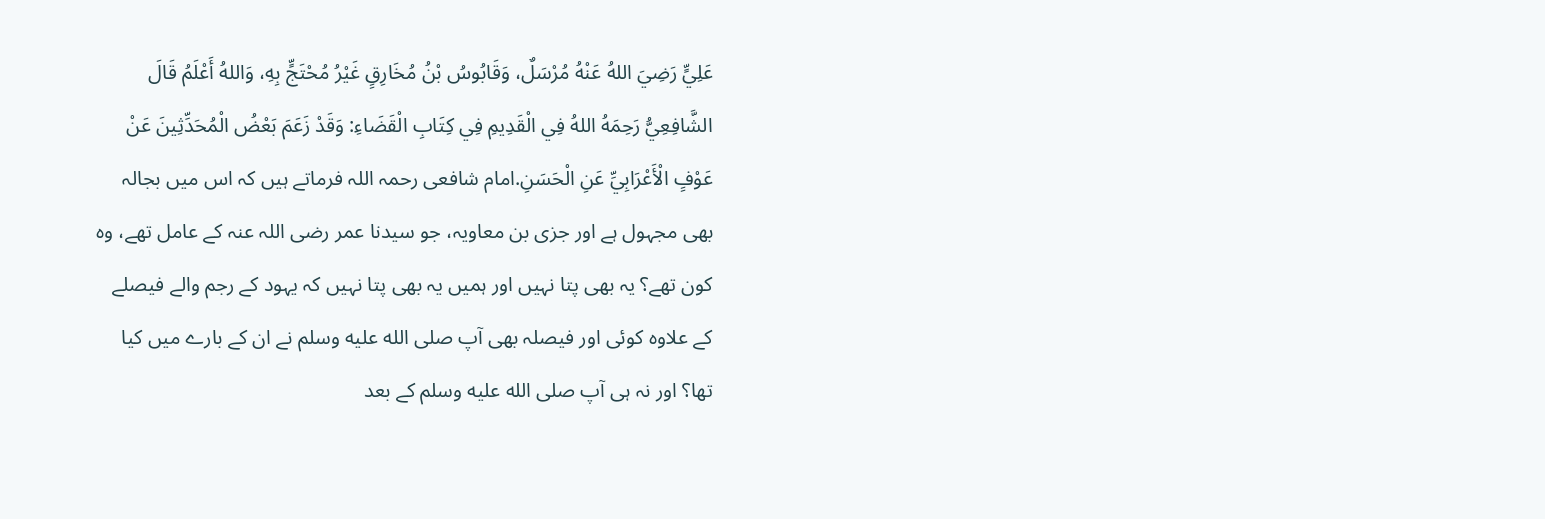عَلِيٍّ رَضِيَ اللهُ عَنْهُ مُرْسَلٌ، وَقَابُوسُ بْنُ مُخَارِقٍ غَيْرُ مُحْتَجٍّ بِهِ، وَاللهُ أَعْلَمُ قَالَ الشَّافِعِيُّ رَحِمَهُ اللهُ فِي الْقَدِيمِ فِي كِتَابِ الْقَضَاءِ: وَقَدْ زَعَمَ بَعْضُ الْمُحَدِّثِينَ عَنْ عَوْفٍ الْأَعْرَابِيِّ عَنِ الْحَسَنِ.امام شافعی رحمہ اللہ فرماتے ہیں کہ اس میں بجالہ بھی مجہول ہے اور جزی بن معاویہ، جو سیدنا عمر رضی اللہ عنہ کے عامل تھے، وہ کون تھے؟ یہ بھی پتا نہیں اور ہمیں یہ بھی پتا نہیں کہ یہود کے رجم والے فیصلے کے علاوہ کوئی اور فیصلہ بھی آپ صلى الله عليه وسلم نے ان کے بارے میں کیا تھا؟ اور نہ ہی آپ صلى الله عليه وسلم کے بعد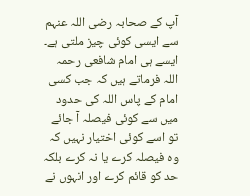آپ کے صحابہ رضی اللہ عنہم سے ایسی کوئی چیز ملتی ہے۔ ایسے ہی امام شافعی رحمہ اللہ فرماتے ہیں کہ جب کسی امام کے پاس اللہ کی حدود میں سے کوئی فیصلہ آ جائے تو اسے کوئی اختیار نہیں کہ وہ فیصلہ کرے یا نہ کرے بلکہ حد کو قائم کرے اور انہوں نے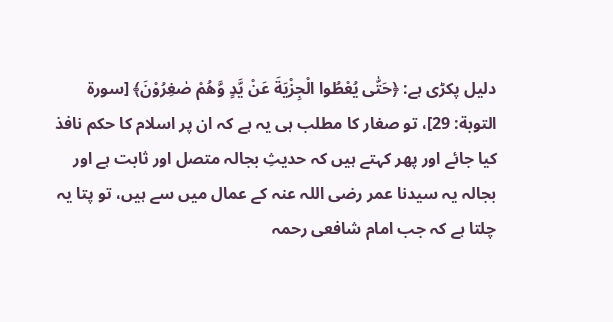دلیل پکڑی ہے: ﴿حَتّٰى يُعْطُوا الْجِزْيَةَ عَنْ يَّدٍ وَّهُمْ صٰغِرُوْنَ﴾ [سورة التوبة: 29]، تو صغار کا مطلب ہی یہ ہے کہ ان پر اسلام کا حکم نافذ کیا جائے اور پھر کہتے ہیں کہ حدیثِ بجالہ متصل اور ثابت ہے اور بجالہ یہ سیدنا عمر رضی اللہ عنہ کے عمال میں سے ہیں، تو پتا یہ چلتا ہے کہ جب امام شافعی رحمہ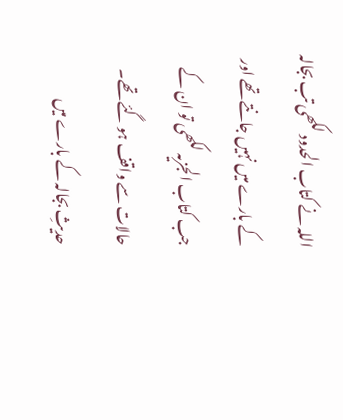اللہ نے کتاب الحدود لکھی تب بجالہ کے بارے میں نہیں جانتے تھے اور جب کتاب الجزیہ لکھی تو ان کے حالات سے واقف ہو گئے تھے۔ حدیثِ بجالہ کے بارے میں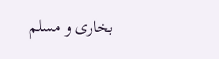بخاری و مسلم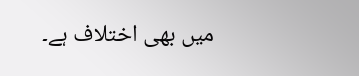میں بھی اختلاف ہے۔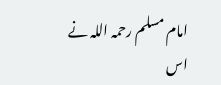امام مسلم رحمہ اللہ نے اس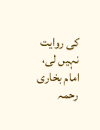کی روایت نہیں لی، امام بخاری رحمہ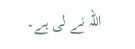اللہ نے لی ہے۔